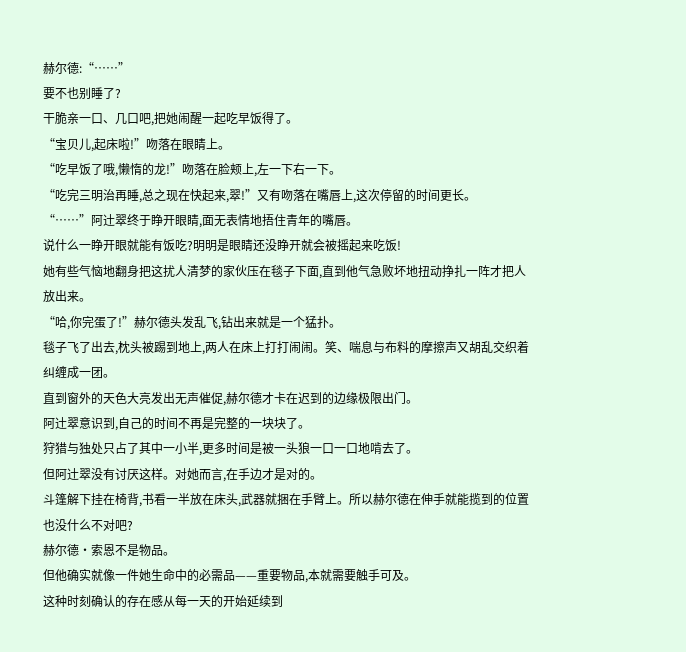赫尔德:“……”
要不也别睡了?
干脆亲一口、几口吧,把她闹醒一起吃早饭得了。
“宝贝儿,起床啦!”吻落在眼睛上。
“吃早饭了哦,懒惰的龙!”吻落在脸颊上,左一下右一下。
“吃完三明治再睡,总之现在快起来,翠!”又有吻落在嘴唇上,这次停留的时间更长。
“……”阿辻翠终于睁开眼睛,面无表情地捂住青年的嘴唇。
说什么一睁开眼就能有饭吃?明明是眼睛还没睁开就会被摇起来吃饭!
她有些气恼地翻身把这扰人清梦的家伙压在毯子下面,直到他气急败坏地扭动挣扎一阵才把人放出来。
“哈,你完蛋了!”赫尔德头发乱飞,钻出来就是一个猛扑。
毯子飞了出去,枕头被踢到地上,两人在床上打打闹闹。笑、喘息与布料的摩擦声又胡乱交织着纠缠成一团。
直到窗外的天色大亮发出无声催促,赫尔德才卡在迟到的边缘极限出门。
阿辻翠意识到,自己的时间不再是完整的一块块了。
狩猎与独处只占了其中一小半,更多时间是被一头狼一口一口地啃去了。
但阿辻翠没有讨厌这样。对她而言,在手边才是对的。
斗篷解下挂在椅背,书看一半放在床头,武器就捆在手臂上。所以赫尔德在伸手就能揽到的位置也没什么不对吧?
赫尔德·索恩不是物品。
但他确实就像一件她生命中的必需品——重要物品,本就需要触手可及。
这种时刻确认的存在感从每一天的开始延续到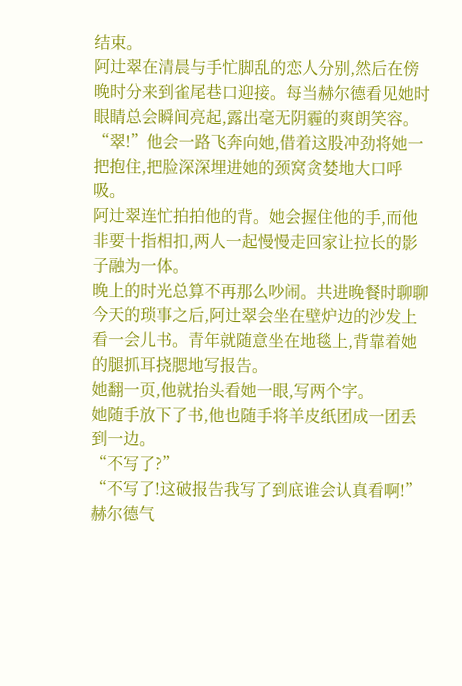结束。
阿辻翠在清晨与手忙脚乱的恋人分别,然后在傍晚时分来到雀尾巷口迎接。每当赫尔德看见她时眼睛总会瞬间亮起,露出毫无阴霾的爽朗笑容。
“翠!”他会一路飞奔向她,借着这股冲劲将她一把抱住,把脸深深埋进她的颈窝贪婪地大口呼吸。
阿辻翠连忙拍拍他的背。她会握住他的手,而他非要十指相扣,两人一起慢慢走回家让拉长的影子融为一体。
晚上的时光总算不再那么吵闹。共进晚餐时聊聊今天的琐事之后,阿辻翠会坐在壁炉边的沙发上看一会儿书。青年就随意坐在地毯上,背靠着她的腿抓耳挠腮地写报告。
她翻一页,他就抬头看她一眼,写两个字。
她随手放下了书,他也随手将羊皮纸团成一团丢到一边。
“不写了?”
“不写了!这破报告我写了到底谁会认真看啊!”赫尔德气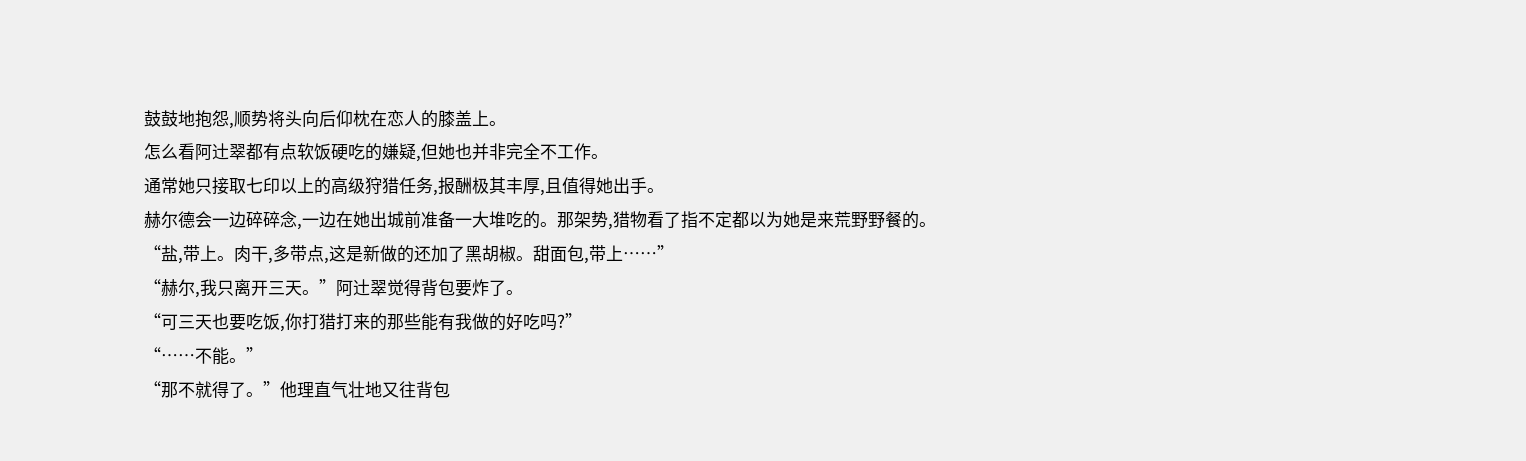鼓鼓地抱怨,顺势将头向后仰枕在恋人的膝盖上。
怎么看阿辻翠都有点软饭硬吃的嫌疑,但她也并非完全不工作。
通常她只接取七印以上的高级狩猎任务,报酬极其丰厚,且值得她出手。
赫尔德会一边碎碎念,一边在她出城前准备一大堆吃的。那架势,猎物看了指不定都以为她是来荒野野餐的。
“盐,带上。肉干,多带点,这是新做的还加了黑胡椒。甜面包,带上……”
“赫尔,我只离开三天。”阿辻翠觉得背包要炸了。
“可三天也要吃饭,你打猎打来的那些能有我做的好吃吗?”
“……不能。”
“那不就得了。”他理直气壮地又往背包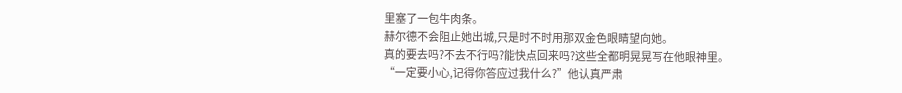里塞了一包牛肉条。
赫尔德不会阻止她出城,只是时不时用那双金色眼睛望向她。
真的要去吗?不去不行吗?能快点回来吗?这些全都明晃晃写在他眼神里。
“一定要小心,记得你答应过我什么?”他认真严肃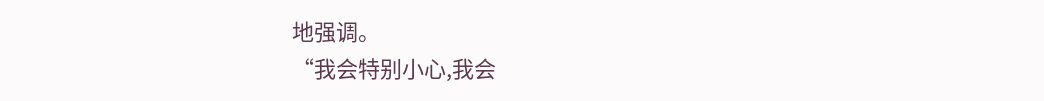地强调。
“我会特别小心,我会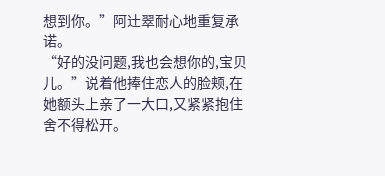想到你。”阿辻翠耐心地重复承诺。
“好的没问题,我也会想你的,宝贝儿。”说着他捧住恋人的脸颊,在她额头上亲了一大口,又紧紧抱住舍不得松开。